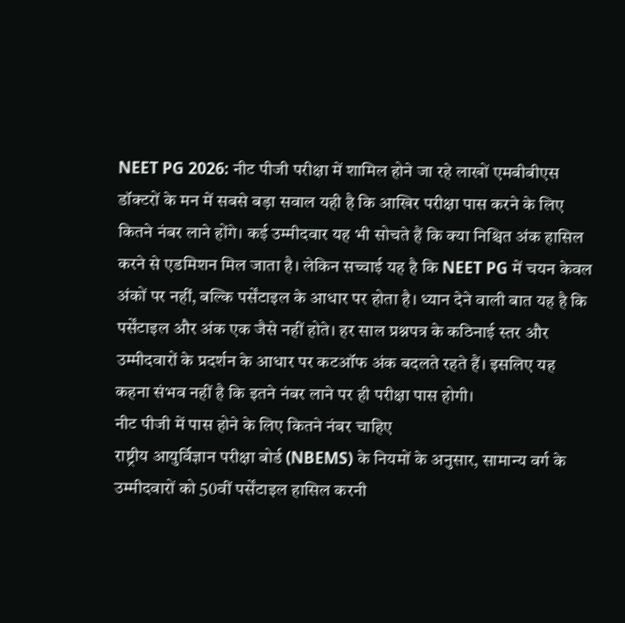NEET PG 2026: नीट पीजी परीक्षा में शामिल होने जा रहे लाखों एमबीबीएस डॉक्टरों के मन में सबसे बड़ा सवाल यही है कि आखिर परीक्षा पास करने के लिए कितने नंबर लाने होंगे। कई उम्मीदवार यह भी सोचते हैं कि क्या निश्चित अंक हासिल करने से एडमिशन मिल जाता है। लेकिन सच्चाई यह है कि NEET PG में चयन केवल अंकों पर नहीं, बल्कि पर्सेंटाइल के आधार पर होता है। ध्यान देने वाली बात यह है कि पर्सेंटाइल और अंक एक जैसे नहीं होते। हर साल प्रश्नपत्र के कठिनाई स्तर और उम्मीदवारों के प्रदर्शन के आधार पर कटऑफ अंक बदलते रहते हैं। इसलिए यह कहना संभव नहीं है कि इतने नंबर लाने पर ही परीक्षा पास होगी।
नीट पीजी में पास होने के लिए कितने नंबर चाहिए
राष्ट्रीय आयुर्विज्ञान परीक्षा बोर्ड (NBEMS) के नियमों के अनुसार, सामान्य वर्ग के उम्मीदवारों को 50वीं पर्सेंटाइल हासिल करनी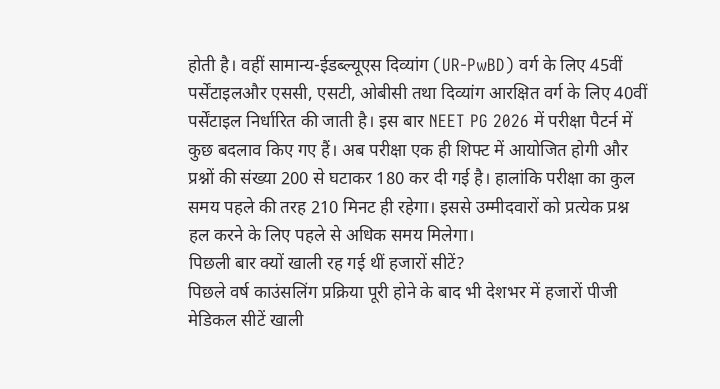होती है। वहीं सामान्य-ईडब्ल्यूएस दिव्यांग (UR-PwBD) वर्ग के लिए 45वीं पर्सेंटाइलऔर एससी, एसटी, ओबीसी तथा दिव्यांग आरक्षित वर्ग के लिए 40वीं पर्सेंटाइल निर्धारित की जाती है। इस बार NEET PG 2026 में परीक्षा पैटर्न में कुछ बदलाव किए गए हैं। अब परीक्षा एक ही शिफ्ट में आयोजित होगी और प्रश्नों की संख्या 200 से घटाकर 180 कर दी गई है। हालांकि परीक्षा का कुल समय पहले की तरह 210 मिनट ही रहेगा। इससे उम्मीदवारों को प्रत्येक प्रश्न हल करने के लिए पहले से अधिक समय मिलेगा।
पिछली बार क्यों खाली रह गई थीं हजारों सीटें?
पिछले वर्ष काउंसलिंग प्रक्रिया पूरी होने के बाद भी देशभर में हजारों पीजी मेडिकल सीटें खाली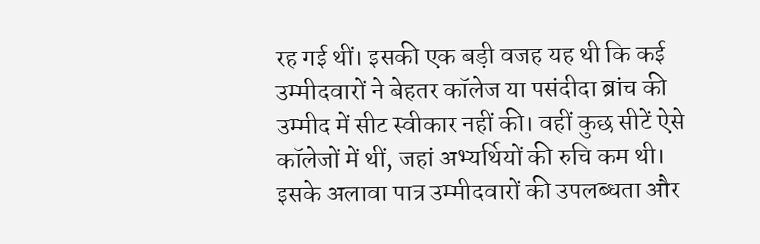रह गई थीं। इसकी एक बड़ी वजह यह थी कि कई उम्मीदवारों ने बेहतर कॉलेज या पसंदीदा ब्रांच की उम्मीद में सीट स्वीकार नहीं की। वहीं कुछ सीटें ऐसे कॉलेजों में थीं, जहां अभ्यर्थियों की रुचि कम थी। इसके अलावा पात्र उम्मीदवारों की उपलब्धता और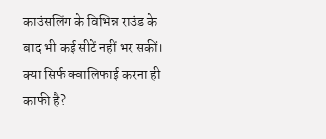काउंसलिंग के विभिन्न राउंड के बाद भी कई सीटें नहीं भर सकीं।
क्या सिर्फ क्वालिफाई करना ही काफी है?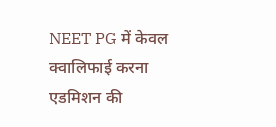NEET PG में केवल क्वालिफाई करना एडमिशन की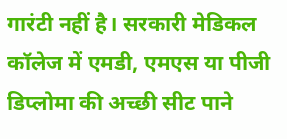गारंटी नहीं है। सरकारी मेडिकल कॉलेज में एमडी, एमएस या पीजी डिप्लोमा की अच्छी सीट पाने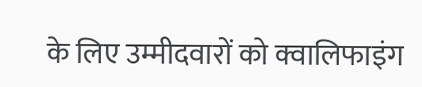के लिए उम्मीदवारों को क्वालिफाइंग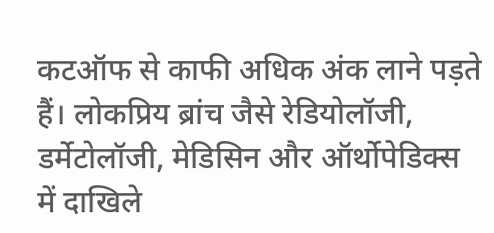कटऑफ से काफी अधिक अंक लाने पड़ते हैं। लोकप्रिय ब्रांच जैसे रेडियोलॉजी, डर्मेटोलॉजी, मेडिसिन और ऑर्थोपेडिक्स में दाखिले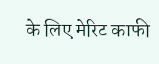के लिए मेरिट काफी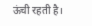ऊंची रहती है।